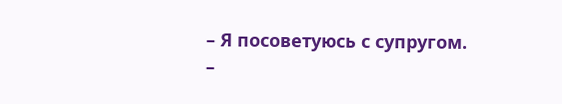– Я посоветуюсь с супругом.
–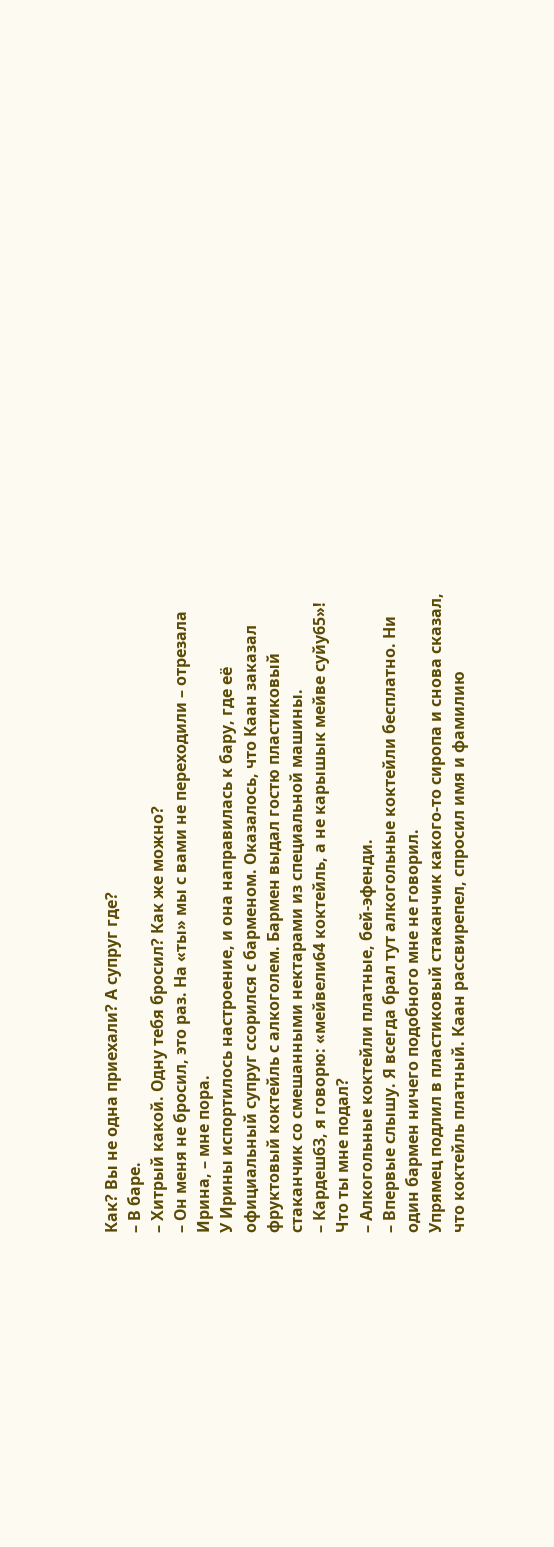Как? Вы не одна приехали? А супруг где?
– В баре.
– Хитрый какой. Одну тебя бросил? Как же можно?
– Он меня не бросил, это раз. На «ты» мы с вами не переходили – отрезала Ирина, – мне пора.
У Ирины испортилось настроение, и она направилась к бару, где её официальный супруг ссорился с барменом. Оказалось, что Каан заказал фруктовый коктейль с алкоголем. Бармен выдал гостю пластиковый стаканчик со смешанными нектарами из специальной машины.
– Кардеш63, я говорю: «мейвели64 коктейль, а не карышык мейве суйу65»! Что ты мне подал?
– Алкогольные коктейли платные, бей-эфенди.
– Впервые слышу. Я всегда брал тут алкогольные коктейли бесплатно. Ни один бармен ничего подобного мне не говорил.
Упрямец подлил в пластиковый стаканчик какого-то сиропа и снова сказал, что коктейль платный. Каан рассвирепел, спросил имя и фамилию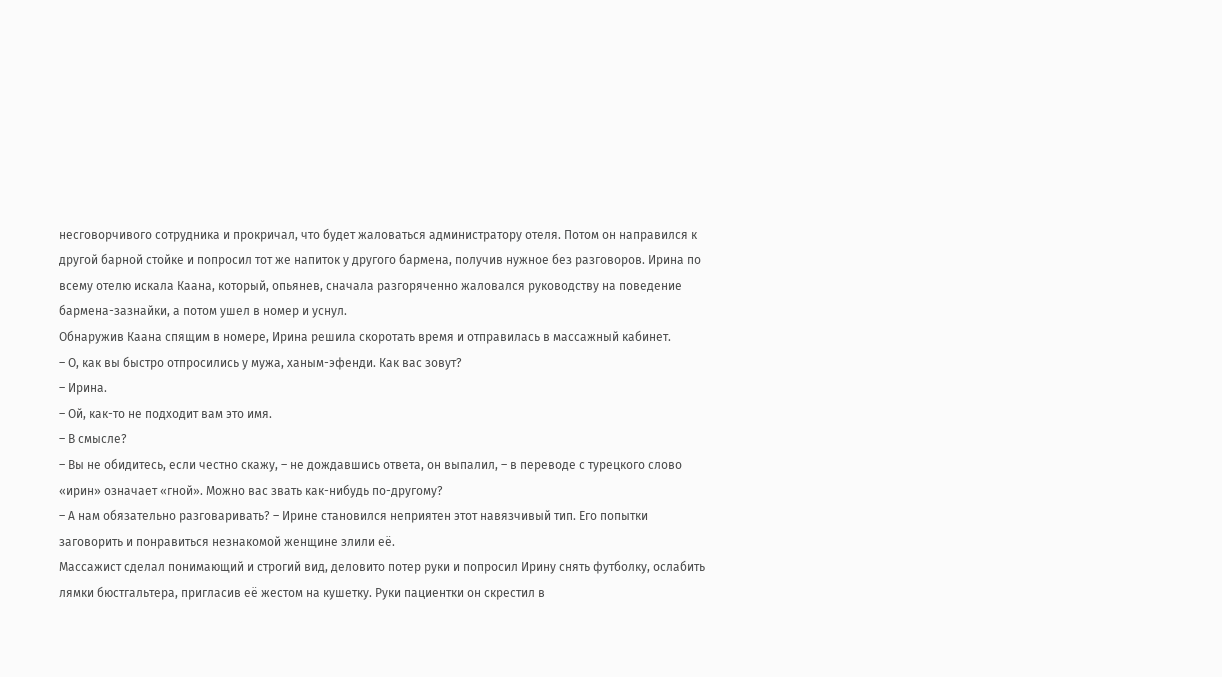несговорчивого сотрудника и прокричал, что будет жаловаться администратору отеля. Потом он направился к другой барной стойке и попросил тот же напиток у другого бармена, получив нужное без разговоров. Ирина по всему отелю искала Каана, который, опьянев, сначала разгоряченно жаловался руководству на поведение бармена-зазнайки, а потом ушел в номер и уснул.
Обнаружив Каана спящим в номере, Ирина решила скоротать время и отправилась в массажный кабинет.
– О, как вы быстро отпросились у мужа, ханым-эфенди. Как вас зовут?
– Ирина.
– Ой, как-то не подходит вам это имя.
– В смысле?
– Вы не обидитесь, если честно скажу, – не дождавшись ответа, он выпалил, – в переводе с турецкого слово «ирин» означает «гной». Можно вас звать как-нибудь по-другому?
– А нам обязательно разговаривать? – Ирине становился неприятен этот навязчивый тип. Его попытки заговорить и понравиться незнакомой женщине злили её.
Массажист сделал понимающий и строгий вид, деловито потер руки и попросил Ирину снять футболку, ослабить лямки бюстгальтера, пригласив её жестом на кушетку. Руки пациентки он скрестил в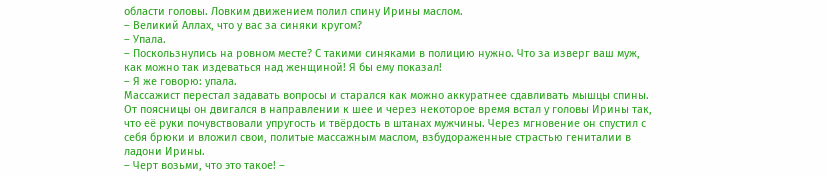области головы. Ловким движением полил спину Ирины маслом.
– Великий Аллах, что у вас за синяки кругом?
– Упала.
– Поскользнулись на ровном месте? С такими синяками в полицию нужно. Что за изверг ваш муж, как можно так издеваться над женщиной! Я бы ему показал!
– Я же говорю: упала.
Массажист перестал задавать вопросы и старался как можно аккуратнее сдавливать мышцы спины. От поясницы он двигался в направлении к шее и через некоторое время встал у головы Ирины так, что её руки почувствовали упругость и твёрдость в штанах мужчины. Через мгновение он спустил с себя брюки и вложил свои, политые массажным маслом, взбудораженные страстью гениталии в ладони Ирины.
– Черт возьми, что это такое! –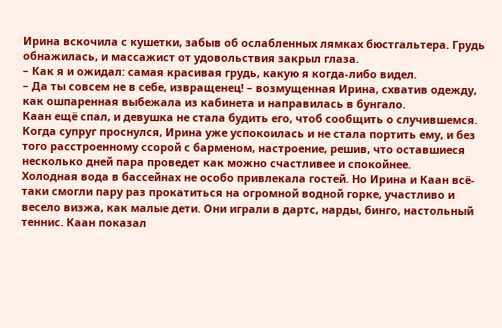Ирина вскочила с кушетки, забыв об ослабленных лямках бюстгальтера. Грудь обнажилась, и массажист от удовольствия закрыл глаза.
– Как я и ожидал: самая красивая грудь, какую я когда-либо видел.
– Да ты совсем не в себе, извращенец! – возмущенная Ирина, схватив одежду, как ошпаренная выбежала из кабинета и направилась в бунгало.
Каан ещё спал, и девушка не стала будить его, чтоб сообщить о случившемся. Когда супруг проснулся, Ирина уже успокоилась и не стала портить ему, и без того расстроенному ссорой с барменом, настроение, решив, что оставшиеся несколько дней пара проведет как можно счастливее и спокойнее.
Холодная вода в бассейнах не особо привлекала гостей. Но Ирина и Каан всё-таки смогли пару раз прокатиться на огромной водной горке, участливо и весело визжа, как малые дети. Они играли в дартс, нарды, бинго, настольный теннис. Каан показал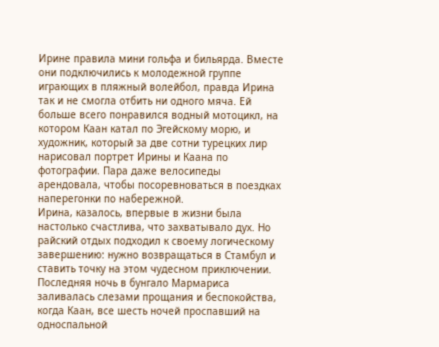Ирине правила мини гольфа и бильярда. Вместе они подключились к молодежной группе играющих в пляжный волейбол, правда Ирина так и не смогла отбить ни одного мяча. Ей больше всего понравился водный мотоцикл, на котором Каан катал по Эгейскому морю, и художник, который за две сотни турецких лир нарисовал портрет Ирины и Каана по фотографии. Пара даже велосипеды арендовала, чтобы посоревноваться в поездках наперегонки по набережной.
Ирина, казалось, впервые в жизни была настолько счастлива, что захватывало дух. Но райский отдых подходил к своему логическому завершению: нужно возвращаться в Стамбул и ставить точку на этом чудесном приключении.
Последняя ночь в бунгало Мармариса заливалась слезами прощания и беспокойства, когда Каан, все шесть ночей проспавший на односпальной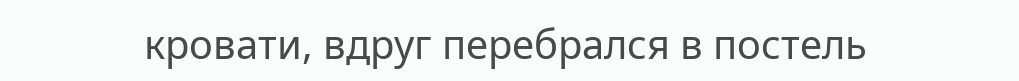кровати, вдруг перебрался в постель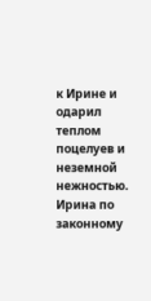к Ирине и одарил теплом поцелуев и неземной нежностью. Ирина по законному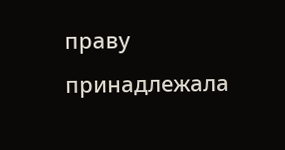праву принадлежала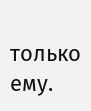только ему.